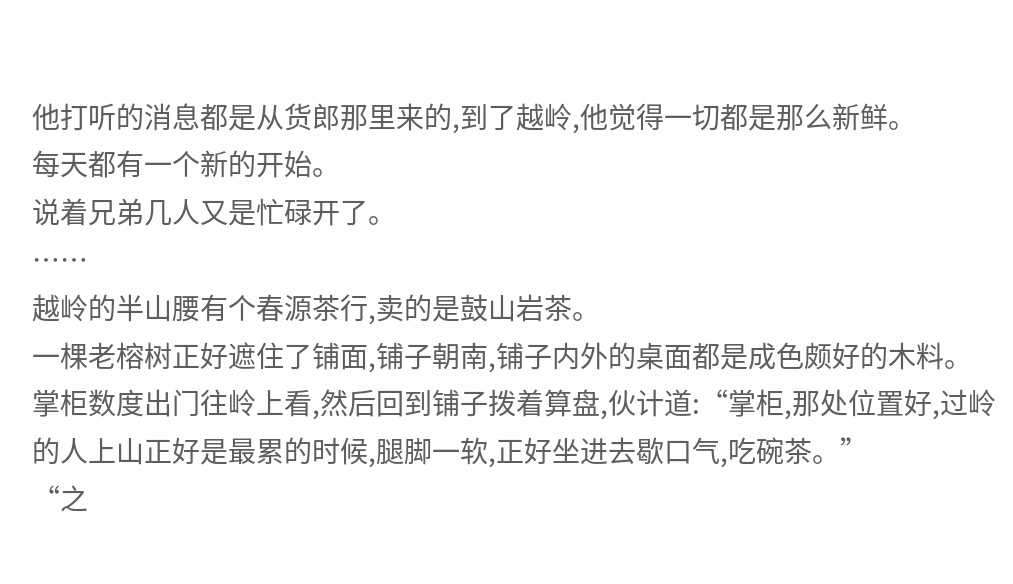他打听的消息都是从货郎那里来的,到了越岭,他觉得一切都是那么新鲜。
每天都有一个新的开始。
说着兄弟几人又是忙碌开了。
……
越岭的半山腰有个春源茶行,卖的是鼓山岩茶。
一棵老榕树正好遮住了铺面,铺子朝南,铺子内外的桌面都是成色颇好的木料。
掌柜数度出门往岭上看,然后回到铺子拨着算盘,伙计道:“掌柜,那处位置好,过岭的人上山正好是最累的时候,腿脚一软,正好坐进去歇口气,吃碗茶。”
“之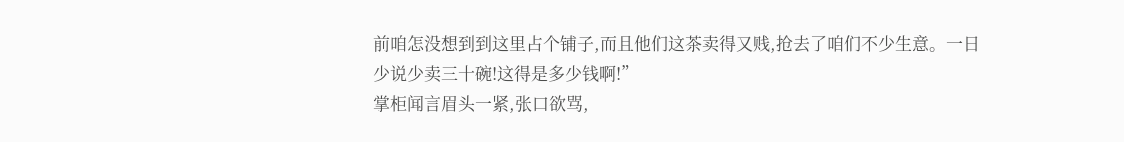前咱怎没想到到这里占个铺子,而且他们这茶卖得又贱,抢去了咱们不少生意。一日少说少卖三十碗!这得是多少钱啊!”
掌柜闻言眉头一紧,张口欲骂,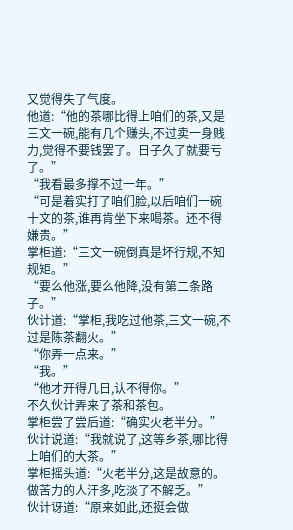又觉得失了气度。
他道:“他的茶哪比得上咱们的茶,又是三文一碗,能有几个赚头,不过卖一身贱力,觉得不要钱罢了。日子久了就要亏了。”
“我看最多撑不过一年。”
“可是着实打了咱们脸,以后咱们一碗十文的茶,谁再肯坐下来喝茶。还不得嫌贵。”
掌柜道:“三文一碗倒真是坏行规,不知规矩。”
“要么他涨,要么他降,没有第二条路子。”
伙计道:“掌柜,我吃过他茶,三文一碗,不过是陈茶翻火。”
“你弄一点来。”
“我。”
“他才开得几日,认不得你。”
不久伙计弄来了茶和茶包。
掌柜尝了尝后道:“确实火老半分。”
伙计说道:“我就说了,这等乡茶,哪比得上咱们的大茶。”
掌柜摇头道:“火老半分,这是故意的。做苦力的人汗多,吃淡了不解乏。”
伙计讶道:“原来如此,还挺会做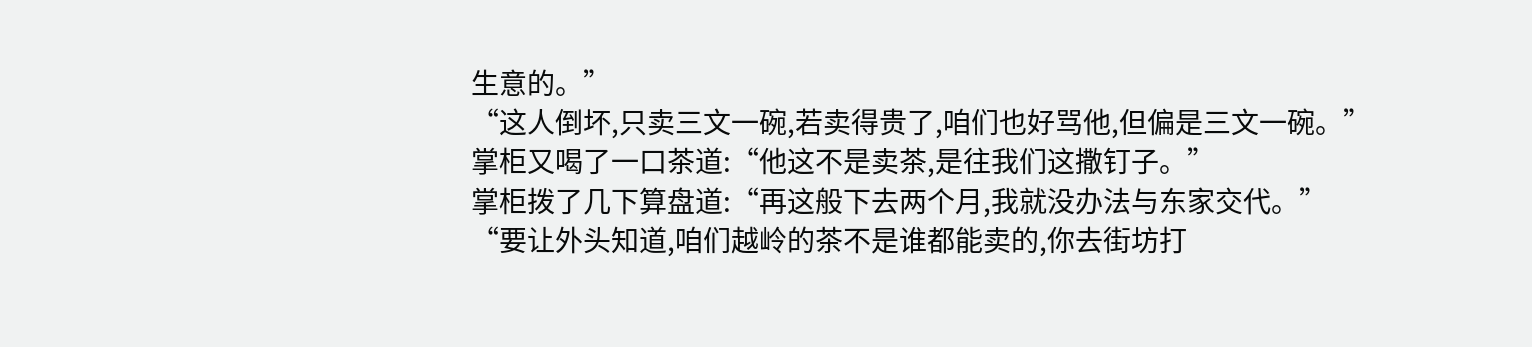生意的。”
“这人倒坏,只卖三文一碗,若卖得贵了,咱们也好骂他,但偏是三文一碗。”
掌柜又喝了一口茶道:“他这不是卖茶,是往我们这撒钉子。”
掌柜拨了几下算盘道:“再这般下去两个月,我就没办法与东家交代。”
“要让外头知道,咱们越岭的茶不是谁都能卖的,你去街坊打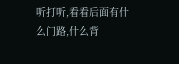听打听,看看后面有什么门路,什么背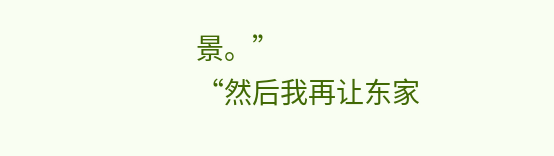景。”
“然后我再让东家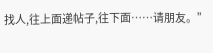找人,往上面递帖子,往下面……请朋友。”